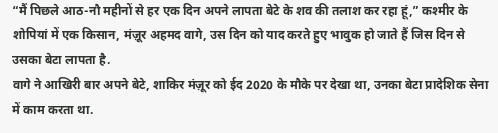“मैं पिछले आठ-नौ महीनों से हर एक दिन अपने लापता बेटे के शव की तलाश कर रहा हूं,” कश्मीर के शोपियां में एक किसान, मंज़ूर अहमद वागे, उस दिन को याद करते हुए भावुक हो जाते हैं जिस दिन से उसका बेटा लापता है.
वागे ने आखिरी बार अपने बेटे, शाकिर मंज़ूर को ईद 2020 के मौके पर देखा था, उनका बेटा प्रादेशिक सेना में काम करता था.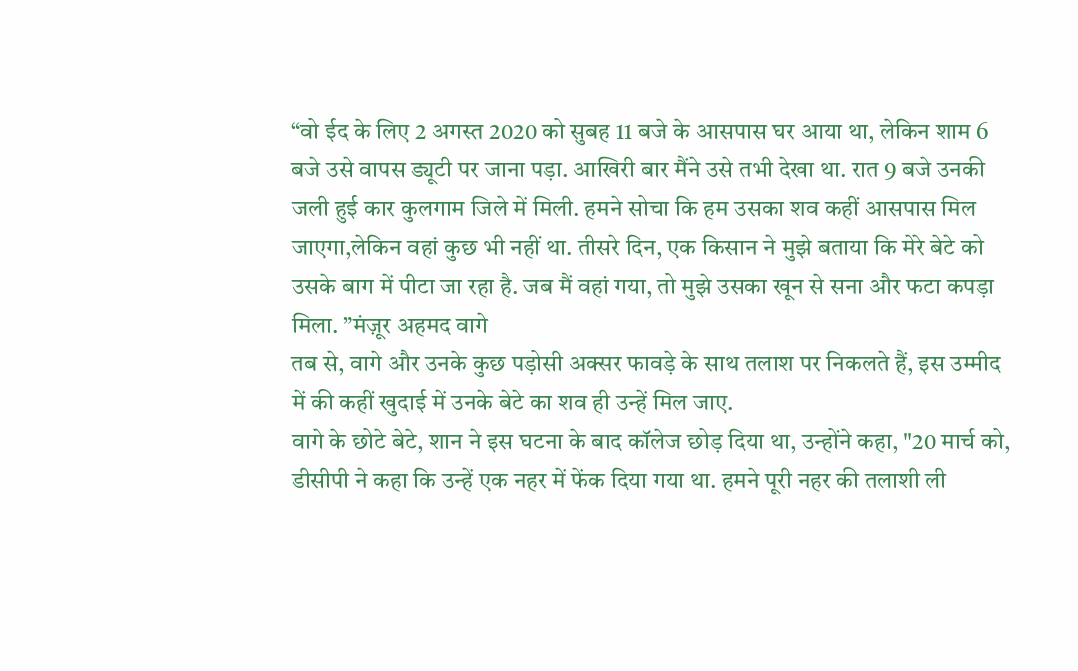“वो ईद के लिए 2 अगस्त 2020 को सुबह 11 बजे के आसपास घर आया था, लेकिन शाम 6 बजे उसे वापस ड्यूटी पर जाना पड़ा. आखिरी बार मैंने उसे तभी देखा था. रात 9 बजे उनकी जली हुई कार कुलगाम जिले में मिली. हमने सोचा कि हम उसका शव कहीं आसपास मिल जाएगा,लेकिन वहां कुछ भी नहीं था. तीसरे दिन, एक किसान ने मुझे बताया कि मेरे बेटे को उसके बाग में पीटा जा रहा है. जब मैं वहां गया, तो मुझे उसका खून से सना और फटा कपड़ा मिला. ”मंज़ूर अहमद वागे
तब से, वागे और उनके कुछ पड़ोसी अक्सर फावड़े के साथ तलाश पर निकलते हैं, इस उम्मीद में की कहीं खुदाई में उनके बेटे का शव ही उन्हें मिल जाए.
वागे के छोटे बेटे, शान ने इस घटना के बाद कॉलेज छोड़ दिया था, उन्होंने कहा, "20 मार्च को, डीसीपी ने कहा कि उन्हें एक नहर में फेंक दिया गया था. हमने पूरी नहर की तलाशी ली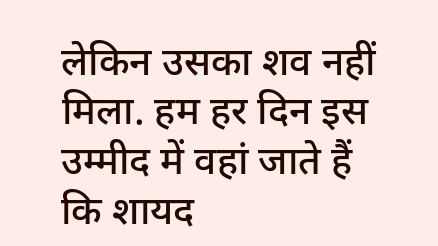लेकिन उसका शव नहीं मिला. हम हर दिन इस उम्मीद में वहां जाते हैं कि शायद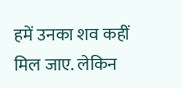हमें उनका शव कहीं मिल जाए. लेकिन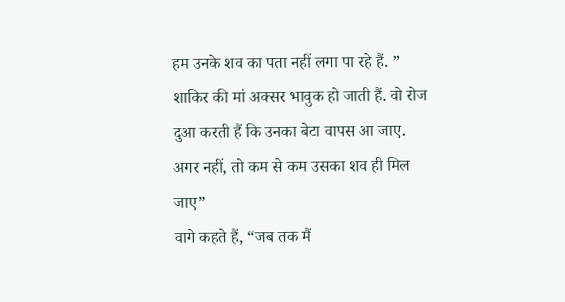हम उनके शव का पता नहीं लगा पा रहे हैं. ”
शाकिर की मां अक्सर भावुक हो जाती हैं. वो रोज दुआ करती हैं कि उनका बेटा वापस आ जाए. अगर नहीं, तो कम से कम उसका शव ही मिल जाए”
वागे कहते हैं, “जब तक मैं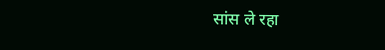सांस ले रहा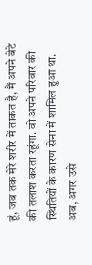हूं, जब तक मेरे शरीर में ताकत है, मैं अपने बेटे की तलाश करता रहूंगा. वो अपने परिवार की स्थितियों के कारण सेना में शामिल हुआ था. अब, अगर उसे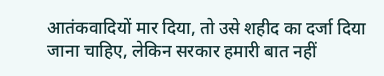आतंकवादियों मार दिया, तो उसे शहीद का दर्जा दिया जाना चाहिए, लेकिन सरकार हमारी बात नहीं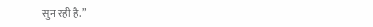सुन रही है.”